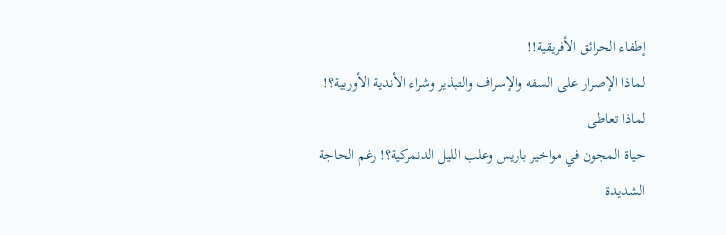إطفاء الحرائق الأفريقية!!
لماذا الإصرار على السفه والإسراف والتبذير وشراء الأندية الأوربية؟! لماذا تعاطى
حياة المجون في مواخير باريس وعلب الليل الدنمركية؟! رغم الحاجة الشديدة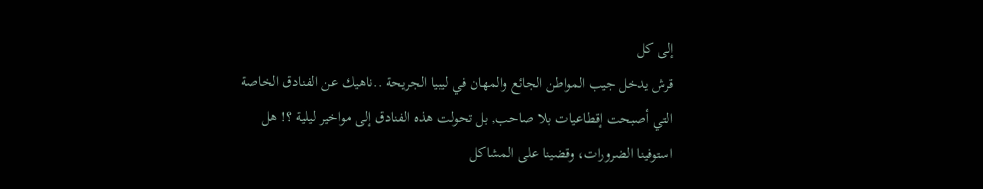إلى كل
قرش يدخل جيب المواطن الجائع والمهان في ليبيا الجريحة ..ناهيك عن الفنادق الخاصة
التي أصبحت إقطاعيات بلا صاحب, بل تحولت هذه الفنادق إلى مواخير ليلية ؟! هل
استوفينا الضرورات، وقضينا على المشاكل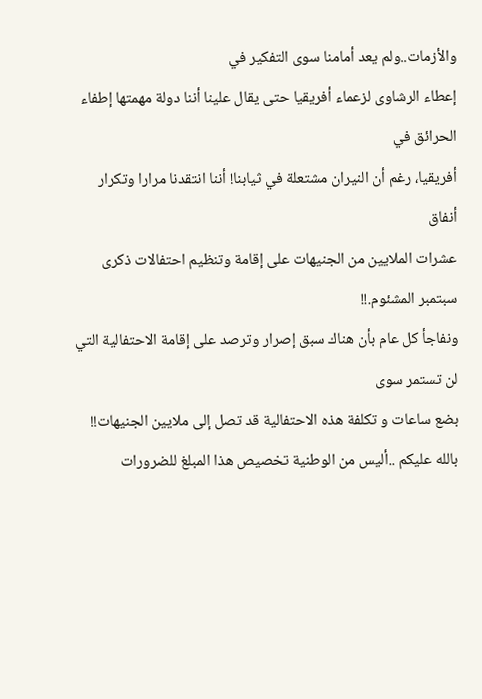والأزمات..ولم يعد أمامنا سوى التفكير في
إعطاء الرشاوى لزعماء أفريقيا حتى يقال علينا أننا دولة مهمتها إطفاء الحرائق في
أفريقيا، رغم أن النيران مشتعلة في ثيابنا! أننا انتقدنا مرارا وتكرار أنفاق
عشرات الملايين من الجنيهات على إقامة وتنظيم احتفالات ذكرى سبتمبر المشئوم.!!
ونفاجأ كل عام بأن هناك سبق إصرار وترصد على إقامة الاحتفالية التي لن تستمر سوى
بضع ساعات و تكلفة هذه الاحتفالية قد تصل إلى ملايين الجنيهات!!
بالله عليكم ..أليس من الوطنية تخصيص هذا المبلغ للضرورات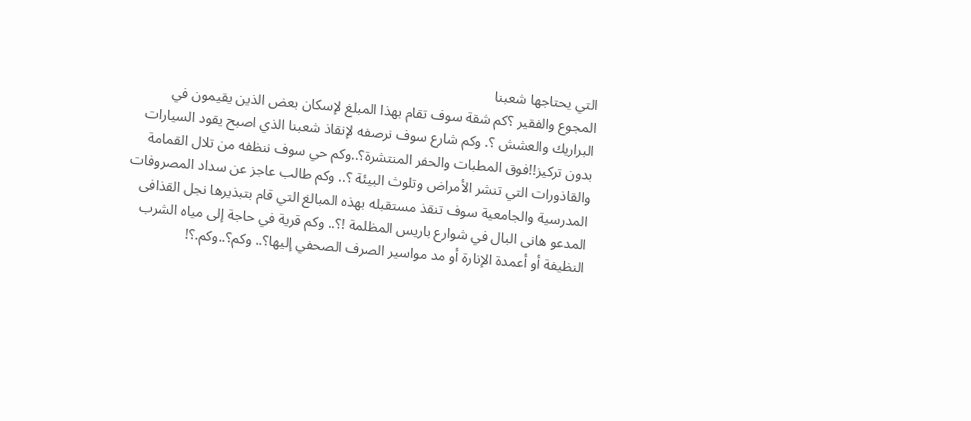التي يحتاجها شعبنا
المجوع والفقير ؟كم شقة سوف تقام بهذا المبلغ لإسكان بعض الذين يقيمون في
البراريك والعشش ؟. وكم شارع سوف نرصفه لإنقاذ شعبنا الذي اصبح يقود السيارات
بدون تركيز!!فوق المطبات والحفر المنتشرة؟..وكم حي سوف ننظفه من تلال القمامة
والقاذورات التي تنشر الأمراض وتلوث البيئة ؟.. وكم طالب عاجز عن سداد المصروفات
المدرسية والجامعية سوف تنقذ مستقبله بهذه المبالغ التي قام بتبذيرها نجل القذافى
المدعو هانى البال في شوارع باريس المظلمة !؟.. وكم قرية في حاجة إلى مياه الشرب
النظيفة أو أعمدة الإنارة أو مد مواسير الصرف الصحفي إليها؟.. وكم؟..وكم.؟!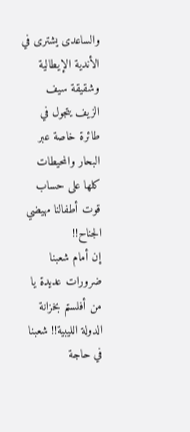والساعدى يشترى في الأندية الإيطالية وشقيقة سيف الزيف يتجول في طائرة خاصة عبر
البحار والمحيطات كلها على حساب قوت أطفالنا مهيضي الجناح!!
إن أمام شعبنا ضرورات عديدة يا من أفلستم بخزانة الدولة الليبية!! شعبنا في حاجة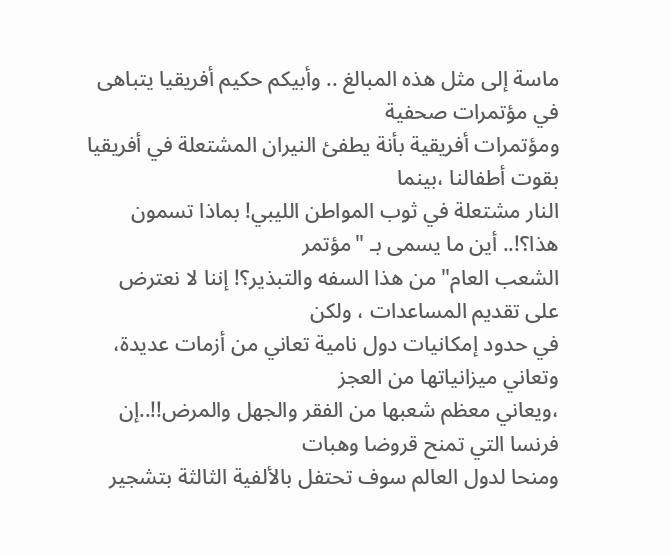ماسة إلى مثل هذه المبالغ .. وأبيكم حكيم أفريقيا يتباهى في مؤتمرات صحفية
ومؤتمرات أفريقية بأنة يطفئ النيران المشتعلة في أفريقيا بقوت أطفالنا ،بينما
النار مشتعلة في ثوب المواطن الليبي! بماذا تسمون هذا؟!.. أين ما يسمى بـ "مؤتمر
الشعب العام" من هذا السفه والتبذير؟! إننا لا نعترض على تقديم المساعدات ، ولكن
في حدود إمكانيات دول نامية تعاني من أزمات عديدة، وتعاني ميزانياتها من العجز
،ويعاني معظم شعبها من الفقر والجهل والمرض!!..إن فرنسا التي تمنح قروضا وهبات
ومنحا لدول العالم سوف تحتفل بالألفية الثالثة بتشجير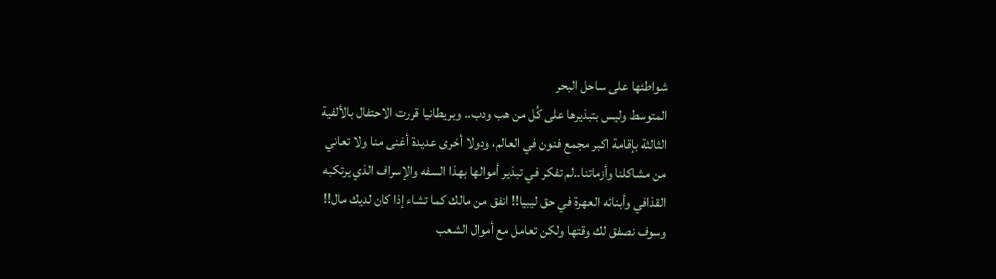شواطئها على ساحل البحر
المتوسط وليس بتبذيرها على كُل من هب ودب.. وبريطانيا قررت الاحتفال بالألفية
الثالثة بإقامة اكبر مجمع فنون في العالم، ودولا أخرى عديدة أغنى منا ولا تعاني
من مشاكلنا وأزماتنا..لم تفكر في تبذير أموالها بهذا السفه والإسراف الذي يرتكبه
القذافي وأبنائه العهرة في حق ليبيا!! انفق من مالك كما تشاء إذا كان لديك مال!!
وسوف نصفق لك وقتها ولكن تعامل مع أموال الشعب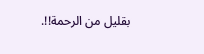بقليل من الرحمة!!.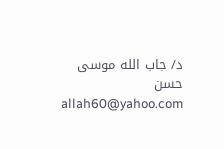د/ جاب الله موسى حسن
allah60@yahoo.com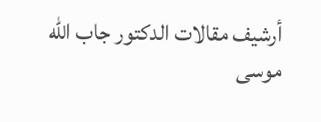أرشيف مقالات الدكتور جاب الله موسى